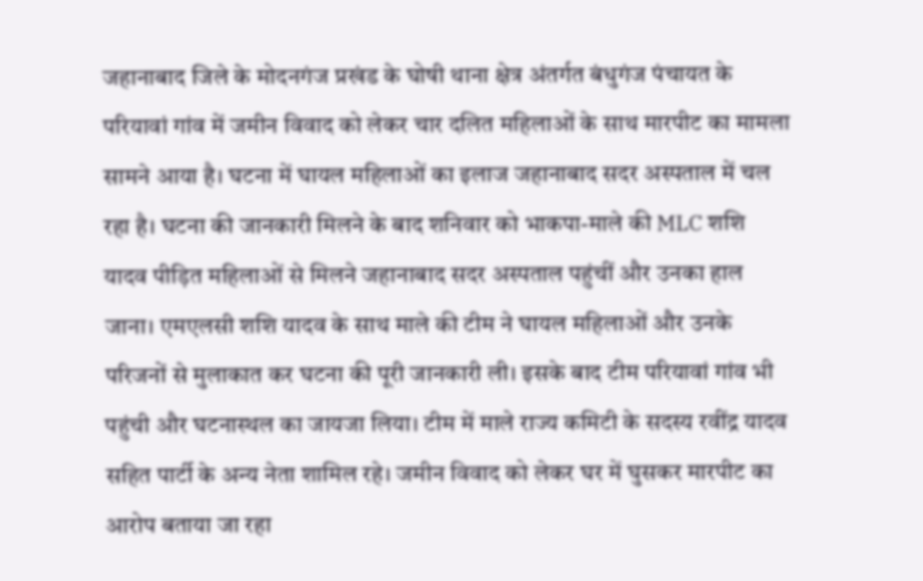जहानाबाद जिले के मोदनगंज प्रखंड के घोषी थाना क्षेत्र अंतर्गत बंधुगंज पंचायत के परियावां गांव में जमीन विवाद को लेकर चार दलित महिलाओं के साथ मारपीट का मामला सामने आया है। घटना में घायल महिलाओं का इलाज जहानाबाद सदर अस्पताल में चल रहा है। घटना की जानकारी मिलने के बाद शनिवार को भाकपा-माले की MLC शशि यादव पीड़ित महिलाओं से मिलने जहानाबाद सदर अस्पताल पहुंचीं और उनका हाल जाना। एमएलसी शशि यादव के साथ माले की टीम ने घायल महिलाओं और उनके परिजनों से मुलाकात कर घटना की पूरी जानकारी ली। इसके बाद टीम परियावां गांव भी पहुंची और घटनास्थल का जायजा लिया। टीम में माले राज्य कमिटी के सदस्य रवींद्र यादव सहित पार्टी के अन्य नेता शामिल रहे। जमीन विवाद को लेकर घर में घुसकर मारपीट का आरोप बताया जा रहा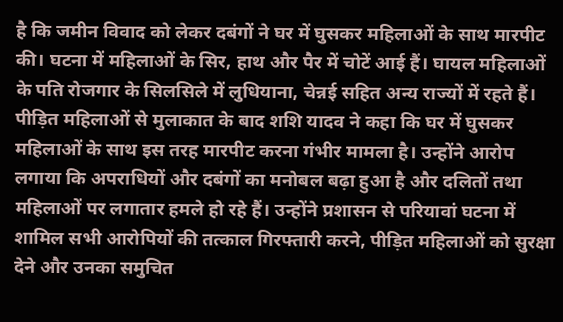है कि जमीन विवाद को लेकर दबंगों ने घर में घुसकर महिलाओं के साथ मारपीट की। घटना में महिलाओं के सिर, हाथ और पैर में चोटें आई हैं। घायल महिलाओं के पति रोजगार के सिलसिले में लुधियाना, चेन्नई सहित अन्य राज्यों में रहते हैं। पीड़ित महिलाओं से मुलाकात के बाद शशि यादव ने कहा कि घर में घुसकर महिलाओं के साथ इस तरह मारपीट करना गंभीर मामला है। उन्होंने आरोप लगाया कि अपराधियों और दबंगों का मनोबल बढ़ा हुआ है और दलितों तथा महिलाओं पर लगातार हमले हो रहे हैं। उन्होंने प्रशासन से परियावां घटना में शामिल सभी आरोपियों की तत्काल गिरफ्तारी करने, पीड़ित महिलाओं को सुरक्षा देने और उनका समुचित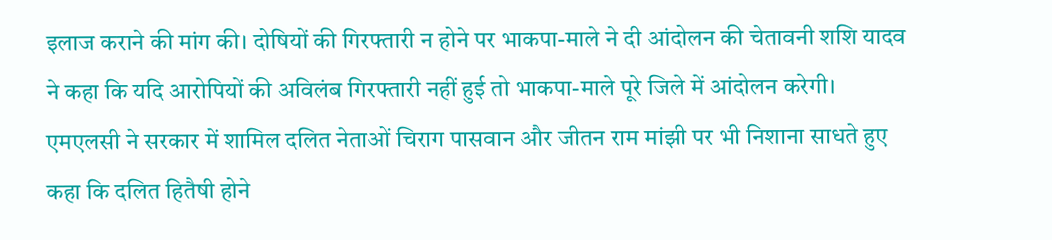इलाज कराने की मांग की। दोषियों की गिरफ्तारी न होने पर भाकपा-माले ने दी आंदोलन की चेतावनी शशि यादव ने कहा कि यदि आरोपियों की अविलंब गिरफ्तारी नहीं हुई तो भाकपा-माले पूरे जिले में आंदोलन करेगी। एमएलसी ने सरकार में शामिल दलित नेताओं चिराग पासवान और जीतन राम मांझी पर भी निशाना साधते हुए कहा कि दलित हितैषी होने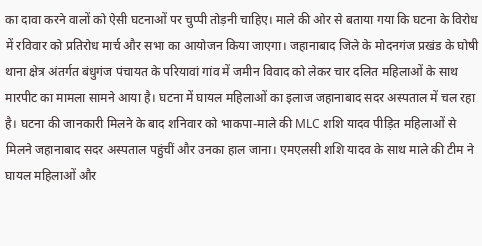का दावा करने वालों को ऐसी घटनाओं पर चुप्पी तोड़नी चाहिए। माले की ओर से बताया गया कि घटना के विरोध में रविवार को प्रतिरोध मार्च और सभा का आयोजन किया जाएगा। जहानाबाद जिले के मोदनगंज प्रखंड के घोषी थाना क्षेत्र अंतर्गत बंधुगंज पंचायत के परियावां गांव में जमीन विवाद को लेकर चार दलित महिलाओं के साथ मारपीट का मामला सामने आया है। घटना में घायल महिलाओं का इलाज जहानाबाद सदर अस्पताल में चल रहा है। घटना की जानकारी मिलने के बाद शनिवार को भाकपा-माले की MLC शशि यादव पीड़ित महिलाओं से मिलने जहानाबाद सदर अस्पताल पहुंचीं और उनका हाल जाना। एमएलसी शशि यादव के साथ माले की टीम ने घायल महिलाओं और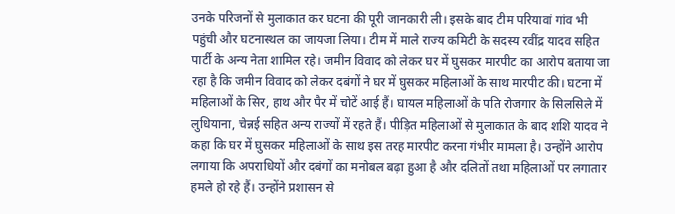उनके परिजनों से मुलाकात कर घटना की पूरी जानकारी ली। इसके बाद टीम परियावां गांव भी पहुंची और घटनास्थल का जायजा लिया। टीम में माले राज्य कमिटी के सदस्य रवींद्र यादव सहित पार्टी के अन्य नेता शामिल रहे। जमीन विवाद को लेकर घर में घुसकर मारपीट का आरोप बताया जा रहा है कि जमीन विवाद को लेकर दबंगों ने घर में घुसकर महिलाओं के साथ मारपीट की। घटना में महिलाओं के सिर, हाथ और पैर में चोटें आई हैं। घायल महिलाओं के पति रोजगार के सिलसिले में लुधियाना, चेन्नई सहित अन्य राज्यों में रहते हैं। पीड़ित महिलाओं से मुलाकात के बाद शशि यादव ने कहा कि घर में घुसकर महिलाओं के साथ इस तरह मारपीट करना गंभीर मामला है। उन्होंने आरोप लगाया कि अपराधियों और दबंगों का मनोबल बढ़ा हुआ है और दलितों तथा महिलाओं पर लगातार हमले हो रहे हैं। उन्होंने प्रशासन से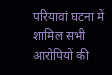परियावां घटना में शामिल सभी आरोपियों की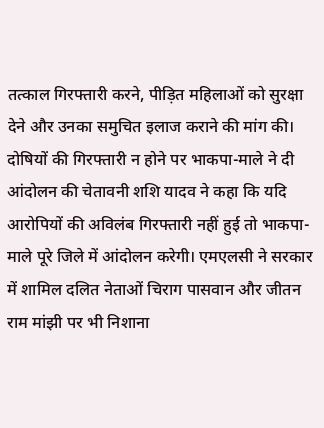तत्काल गिरफ्तारी करने, पीड़ित महिलाओं को सुरक्षा देने और उनका समुचित इलाज कराने की मांग की। दोषियों की गिरफ्तारी न होने पर भाकपा-माले ने दी आंदोलन की चेतावनी शशि यादव ने कहा कि यदि आरोपियों की अविलंब गिरफ्तारी नहीं हुई तो भाकपा-माले पूरे जिले में आंदोलन करेगी। एमएलसी ने सरकार में शामिल दलित नेताओं चिराग पासवान और जीतन राम मांझी पर भी निशाना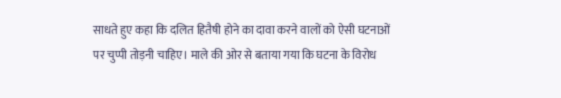साधते हुए कहा कि दलित हितैषी होने का दावा करने वालों को ऐसी घटनाओं पर चुप्पी तोड़नी चाहिए। माले की ओर से बताया गया कि घटना के विरोध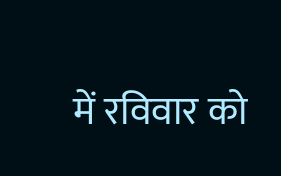में रविवार को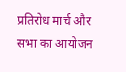प्रतिरोध मार्च और सभा का आयोजन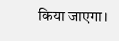किया जाएगा।